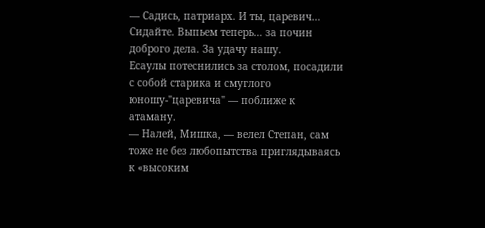— Садись, патриарх. И ты, царевич… Сидайте. Выпьем теперь… за почин доброго дела. За удачу нашу.
Есаулы потеснились за столом, посадили с собой старика и смуглого юношу-"царевича" — поближе к атаману.
— Налей, Мишка, — велел Степан, сам тоже не без любопытства приглядываясь к «высоким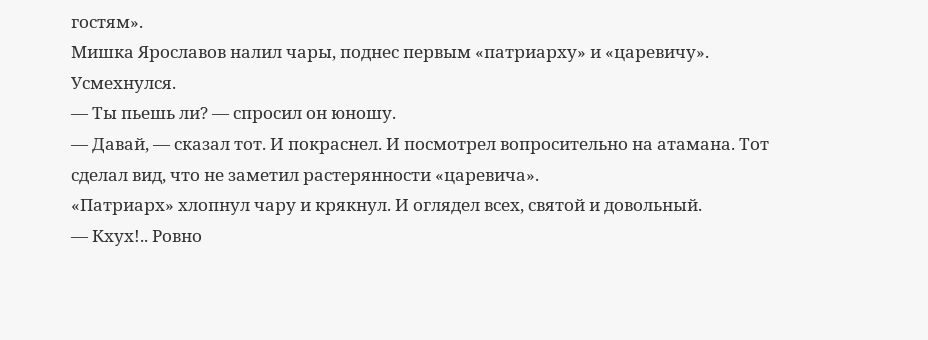гостям».
Мишка Ярославов налил чары, поднес первым «патриарху» и «царевичу». Усмехнулся.
— Ты пьешь ли? — спросил он юношу.
— Давай, — сказал тот. И покраснел. И посмотрел вопросительно на атамана. Тот сделал вид, что не заметил растерянности «царевича».
«Патриарх» хлопнул чару и крякнул. И оглядел всех, святой и довольный.
— Кхух!.. Ровно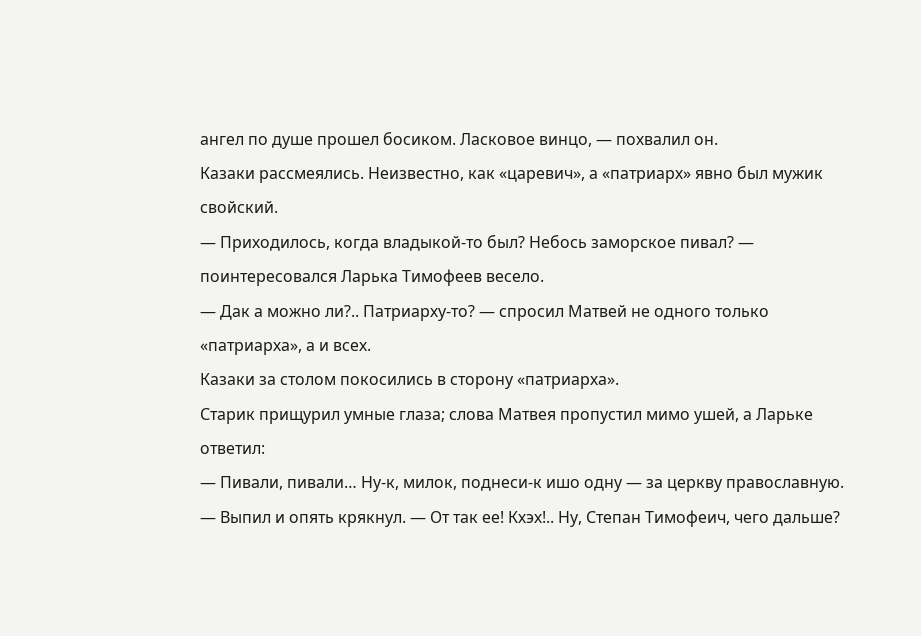ангел по душе прошел босиком. Ласковое винцо, — похвалил он.
Казаки рассмеялись. Неизвестно, как «царевич», а «патриарх» явно был мужик свойский.
— Приходилось, когда владыкой-то был? Небось заморское пивал? — поинтересовался Ларька Тимофеев весело.
— Дак а можно ли?.. Патриарху-то? — спросил Матвей не одного только «патриарха», а и всех.
Казаки за столом покосились в сторону «патриарха».
Старик прищурил умные глаза; слова Матвея пропустил мимо ушей, а Ларьке ответил:
— Пивали, пивали… Ну-к, милок, поднеси-к ишо одну — за церкву православную. — Выпил и опять крякнул. — От так ее! Кхэх!.. Ну, Степан Тимофеич, чего дальше?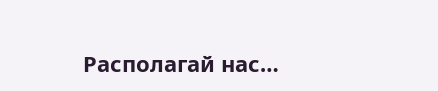Располагай нас…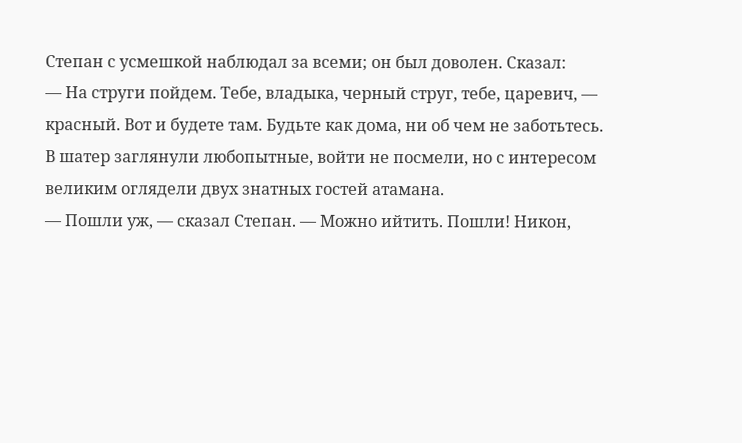Степан с усмешкой наблюдал за всеми; он был доволен. Сказал:
— На струги пойдем. Тебе, владыка, черный струг, тебе, царевич, — красный. Вот и будете там. Будьте как дома, ни об чем не заботьтесь.
В шатер заглянули любопытные, войти не посмели, но с интересом великим оглядели двух знатных гостей атамана.
— Пошли уж, — сказал Степан. — Можно ийтить. Пошли! Никон,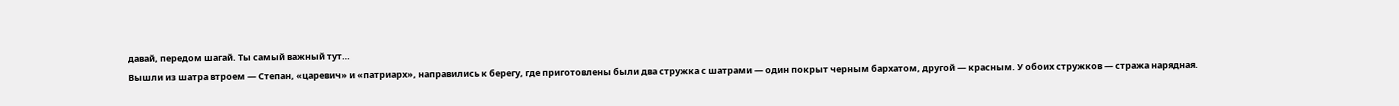давай, передом шагай. Ты самый важный тут…
Вышли из шатра втроем — Степан, «царевич» и «патриарх», направились к берегу, где приготовлены были два стружка с шатрами — один покрыт черным бархатом, другой — красным. У обоих стружков — стража нарядная.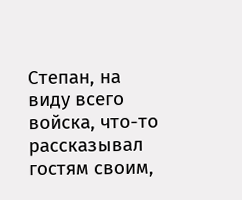Степан, на виду всего войска, что-то рассказывал гостям своим,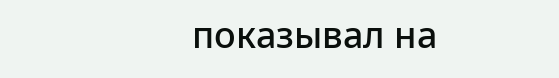показывал на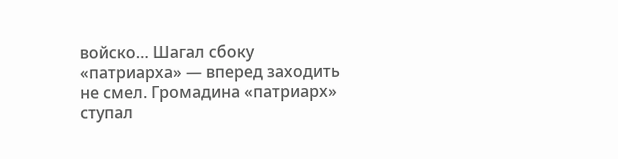войско… Шагал сбоку «патриарха» — вперед заходить не смел. Громадина «патриарх» ступал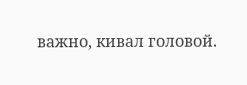важно, кивал головой.